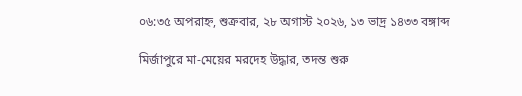০৬:৩৫ অপরাহ্ন, শুক্রবার, ২৮ অগাস্ট ২০২৬, ১৩ ভাদ্র ১৪৩৩ বঙ্গাব্দ

মির্জাপুরে মা-মেয়ের মরদেহ উদ্ধার, তদন্ত শুরু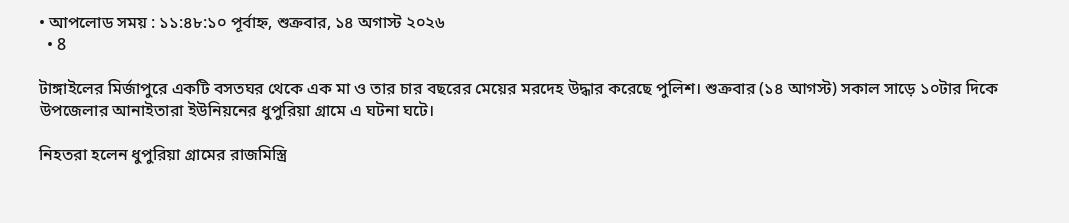• আপলোড সময় : ১১:৪৮:১০ পূর্বাহ্ন, শুক্রবার, ১৪ অগাস্ট ২০২৬
  • 8

টাঙ্গাইলের মির্জাপুরে একটি বসতঘর থেকে এক মা ও তার চার বছরের মেয়ের মরদেহ উদ্ধার করেছে পুলিশ। শুক্রবার (১৪ আগস্ট) সকাল সাড়ে ১০টার দিকে উপজেলার আনাইতারা ইউনিয়নের ধুপুরিয়া গ্রামে এ ঘটনা ঘটে।

নিহতরা হলেন ধুপুরিয়া গ্রামের রাজমিস্ত্রি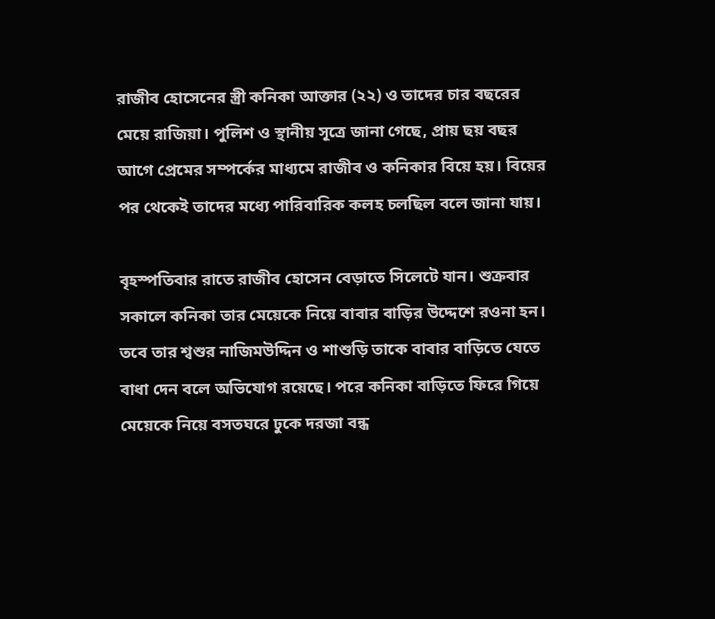রাজীব হোসেনের স্ত্রী কনিকা আক্তার (২২) ও তাদের চার বছরের মেয়ে রাজিয়া। পুলিশ ও স্থানীয় সূত্রে জানা গেছে, প্রায় ছয় বছর আগে প্রেমের সম্পর্কের মাধ্যমে রাজীব ও কনিকার বিয়ে হয়। বিয়ের পর থেকেই তাদের মধ্যে পারিবারিক কলহ চলছিল বলে জানা যায়।

বৃহস্পতিবার রাতে রাজীব হোসেন বেড়াতে সিলেটে যান। শুক্রবার সকালে কনিকা তার মেয়েকে নিয়ে বাবার বাড়ির উদ্দেশে রওনা হন। তবে তার শ্বশুর নাজিমউদ্দিন ও শাশুড়ি তাকে বাবার বাড়িতে যেতে বাধা দেন বলে অভিযোগ রয়েছে। পরে কনিকা বাড়িতে ফিরে গিয়ে মেয়েকে নিয়ে বসতঘরে ঢুকে দরজা বন্ধ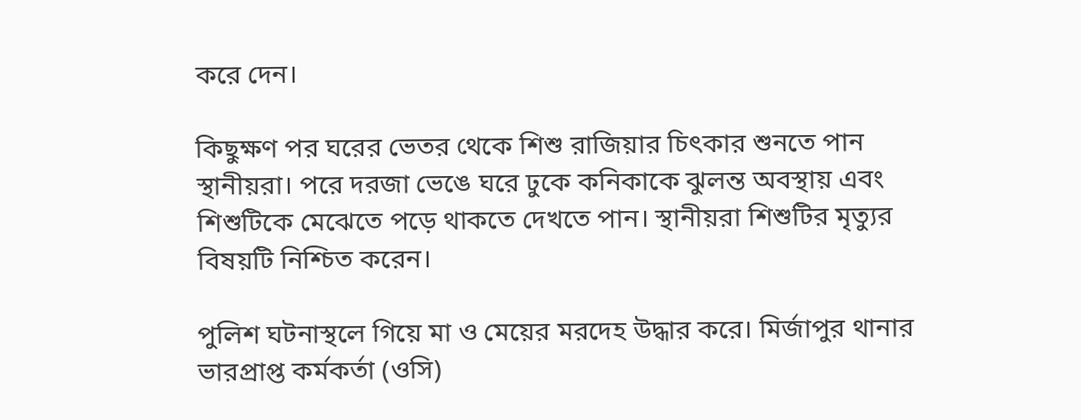করে দেন।

কিছুক্ষণ পর ঘরের ভেতর থেকে শিশু রাজিয়ার চিৎকার শুনতে পান স্থানীয়রা। পরে দরজা ভেঙে ঘরে ঢুকে কনিকাকে ঝুলন্ত অবস্থায় এবং শিশুটিকে মেঝেতে পড়ে থাকতে দেখতে পান। স্থানীয়রা শিশুটির মৃত্যুর বিষয়টি নিশ্চিত করেন।

পুলিশ ঘটনাস্থলে গিয়ে মা ও মেয়ের মরদেহ উদ্ধার করে। মির্জাপুর থানার ভারপ্রাপ্ত কর্মকর্তা (ওসি)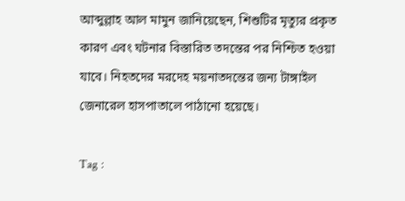আব্দুল্লাহ আল মামুন জানিয়েছেন, শিশুটির মৃত্যুর প্রকৃত কারণ এবং ঘটনার বিস্তারিত তদন্তের পর নিশ্চিত হওয়া যাবে। নিহতদের মরদেহ ময়নাতদন্তের জন্য টাঙ্গাইল জেনারেল হাসপাতালে পাঠানো হয়েছে।

Tag :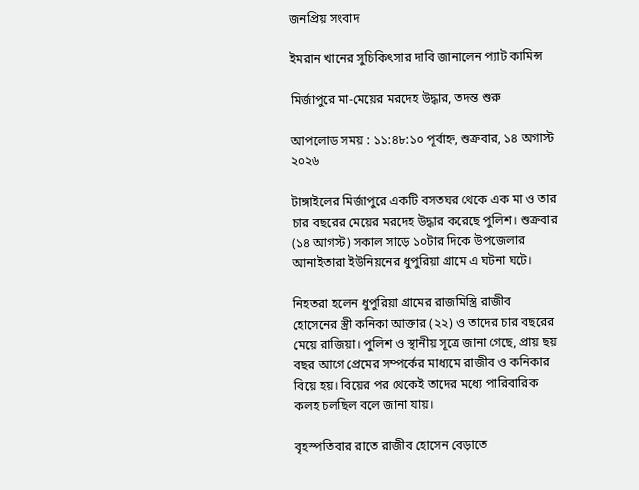জনপ্রিয় সংবাদ

ইমরান খানের সুচিকিৎসার দাবি জানালেন প্যাট কামিন্স

মির্জাপুরে মা-মেয়ের মরদেহ উদ্ধার, তদন্ত শুরু

আপলোড সময় : ১১:৪৮:১০ পূর্বাহ্ন, শুক্রবার, ১৪ অগাস্ট ২০২৬

টাঙ্গাইলের মির্জাপুরে একটি বসতঘর থেকে এক মা ও তার চার বছরের মেয়ের মরদেহ উদ্ধার করেছে পুলিশ। শুক্রবার (১৪ আগস্ট) সকাল সাড়ে ১০টার দিকে উপজেলার আনাইতারা ইউনিয়নের ধুপুরিয়া গ্রামে এ ঘটনা ঘটে।

নিহতরা হলেন ধুপুরিয়া গ্রামের রাজমিস্ত্রি রাজীব হোসেনের স্ত্রী কনিকা আক্তার (২২) ও তাদের চার বছরের মেয়ে রাজিয়া। পুলিশ ও স্থানীয় সূত্রে জানা গেছে, প্রায় ছয় বছর আগে প্রেমের সম্পর্কের মাধ্যমে রাজীব ও কনিকার বিয়ে হয়। বিয়ের পর থেকেই তাদের মধ্যে পারিবারিক কলহ চলছিল বলে জানা যায়।

বৃহস্পতিবার রাতে রাজীব হোসেন বেড়াতে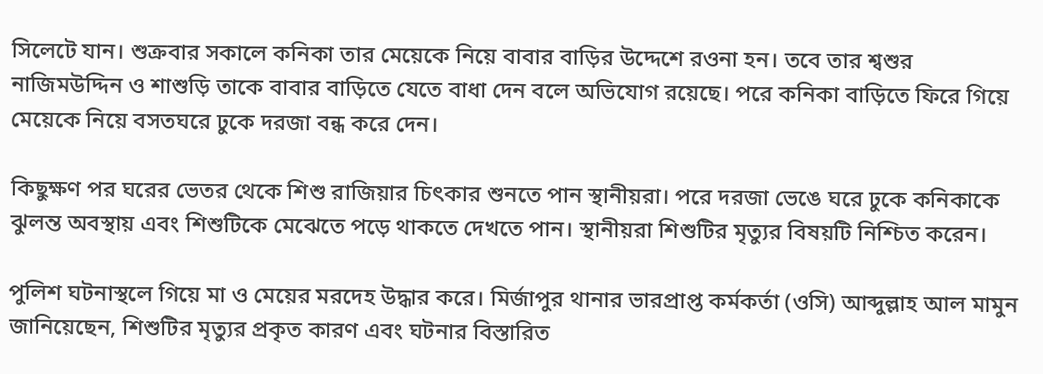সিলেটে যান। শুক্রবার সকালে কনিকা তার মেয়েকে নিয়ে বাবার বাড়ির উদ্দেশে রওনা হন। তবে তার শ্বশুর নাজিমউদ্দিন ও শাশুড়ি তাকে বাবার বাড়িতে যেতে বাধা দেন বলে অভিযোগ রয়েছে। পরে কনিকা বাড়িতে ফিরে গিয়ে মেয়েকে নিয়ে বসতঘরে ঢুকে দরজা বন্ধ করে দেন।

কিছুক্ষণ পর ঘরের ভেতর থেকে শিশু রাজিয়ার চিৎকার শুনতে পান স্থানীয়রা। পরে দরজা ভেঙে ঘরে ঢুকে কনিকাকে ঝুলন্ত অবস্থায় এবং শিশুটিকে মেঝেতে পড়ে থাকতে দেখতে পান। স্থানীয়রা শিশুটির মৃত্যুর বিষয়টি নিশ্চিত করেন।

পুলিশ ঘটনাস্থলে গিয়ে মা ও মেয়ের মরদেহ উদ্ধার করে। মির্জাপুর থানার ভারপ্রাপ্ত কর্মকর্তা (ওসি) আব্দুল্লাহ আল মামুন জানিয়েছেন, শিশুটির মৃত্যুর প্রকৃত কারণ এবং ঘটনার বিস্তারিত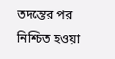তদন্তের পর নিশ্চিত হওয়া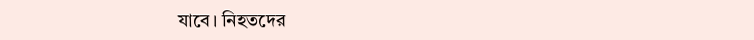যাবে। নিহতদের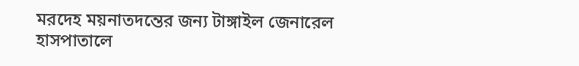মরদেহ ময়নাতদন্তের জন্য টাঙ্গাইল জেনারেল হাসপাতালে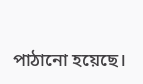পাঠানো হয়েছে।